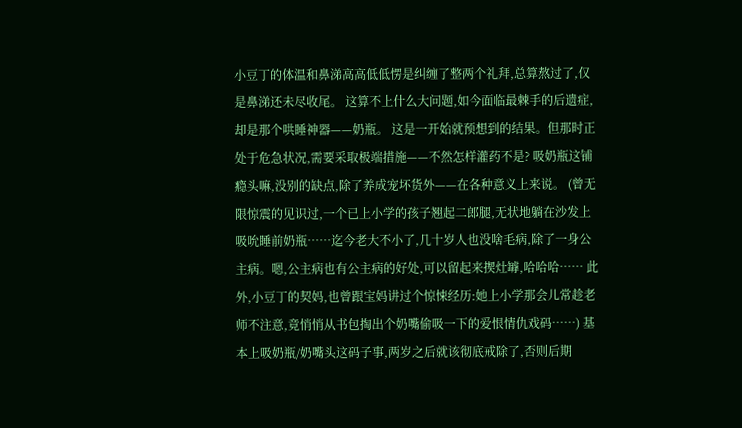小豆丁的体温和鼻涕高高低低愣是纠缠了整两个礼拜,总算熬过了,仅是鼻涕还未尽收尾。 这算不上什么大问题,如今面临最棘手的后遗症,却是那个哄睡神器——奶瓶。 这是一开始就预想到的结果。但那时正处于危急状况,需要采取极端措施——不然怎样灌药不是? 吸奶瓶这铺瘾头嘛,没别的缺点,除了养成宠坏货外——在各种意义上来说。 (曾无限惊震的见识过,一个已上小学的孩子翘起二郎腿,无状地躺在沙发上吸吮睡前奶瓶……迄今老大不小了,几十岁人也没啥毛病,除了一身公主病。嗯,公主病也有公主病的好处,可以留起来揳灶罅,哈哈哈…… 此外,小豆丁的契妈,也曾跟宝妈讲过个惊悚经历:她上小学那会儿常趁老师不注意,竟悄悄从书包掏出个奶嘴偷吸一下的爱恨情仇戏码……) 基本上吸奶瓶/奶嘴头这码子事,两岁之后就该彻底戒除了,否则后期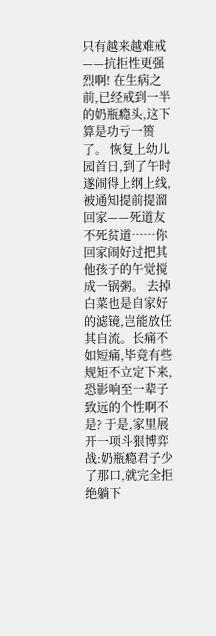只有越来越难戒——抗拒性更强烈啊! 在生病之前,已经戒到一半的奶瓶瘾头,这下算是功亏一篑了。 恢复上幼儿园首日,到了午时遂闹得上纲上线,被通知提前提溜回家——死道友不死贫道……你回家闹好过把其他孩子的午觉搅成一锅粥。 去掉白菜也是自家好的滤镜,岂能放任其自流。长痛不如短痛,毕竟有些规矩不立定下来,恐影响至一辈子致远的个性啊不是? 于是,家里展开一项斗狠博弈战:奶瓶瘾君子少了那口,就完全拒绝躺下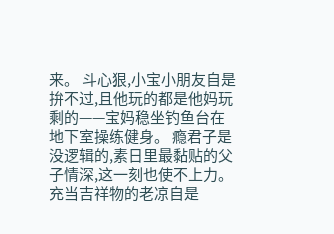来。 斗心狠,小宝小朋友自是拚不过,且他玩的都是他妈玩剩的——宝妈稳坐钓鱼台在地下室操练健身。 瘾君子是没逻辑的,素日里最黏贴的父子情深,这一刻也使不上力。 充当吉祥物的老凉自是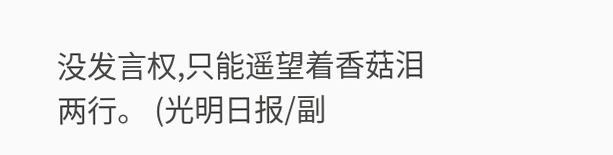没发言权,只能遥望着香菇泪两行。 (光明日报/副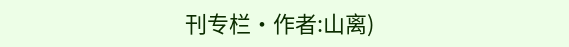刊专栏‧作者:山离)